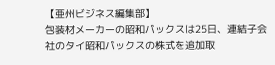【亜州ビジネス編集部】
包装材メーカーの昭和パックスは25日、連結子会社のタイ昭和パックスの株式を追加取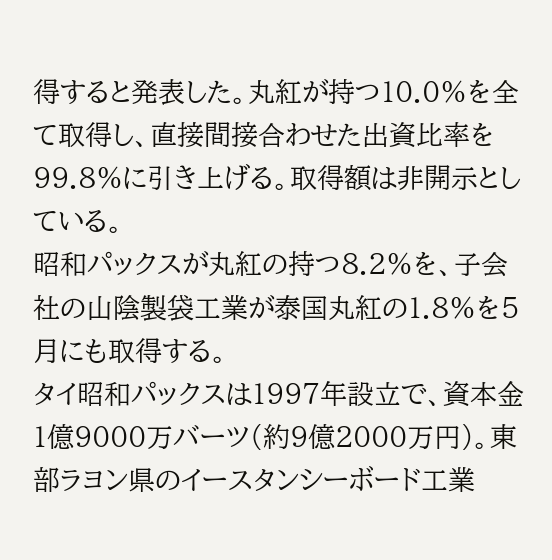得すると発表した。丸紅が持つ10.0%を全て取得し、直接間接合わせた出資比率を99.8%に引き上げる。取得額は非開示としている。
昭和パックスが丸紅の持つ8.2%を、子会社の山陰製袋工業が泰国丸紅の1.8%を5月にも取得する。
タイ昭和パックスは1997年設立で、資本金1億9000万バーツ(約9億2000万円)。東部ラヨン県のイースタンシーボード工業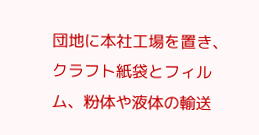団地に本社工場を置き、クラフト紙袋とフィルム、粉体や液体の輸送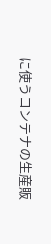に使うコンテナの生産販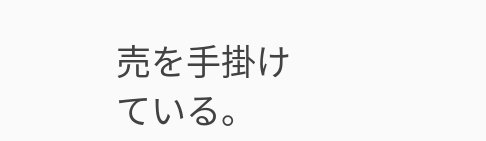売を手掛けている。